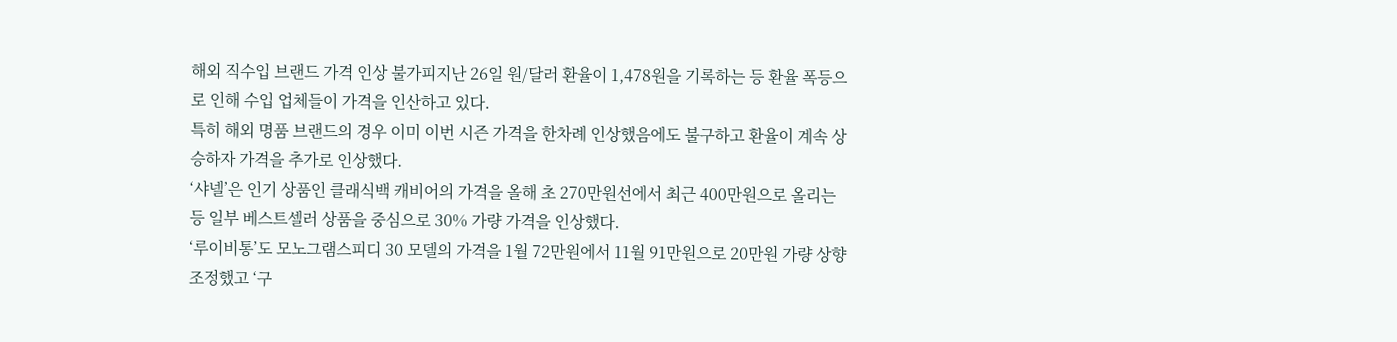해외 직수입 브랜드 가격 인상 불가피지난 26일 원/달러 환율이 1,478원을 기록하는 등 환율 폭등으로 인해 수입 업체들이 가격을 인산하고 있다.
특히 해외 명품 브랜드의 경우 이미 이번 시즌 가격을 한차례 인상했음에도 불구하고 환율이 계속 상승하자 가격을 추가로 인상했다.
‘샤넬’은 인기 상품인 클래식백 캐비어의 가격을 올해 초 270만원선에서 최근 400만원으로 올리는 등 일부 베스트셀러 상품을 중심으로 30% 가량 가격을 인상했다.
‘루이비통’도 모노그램스피디 30 모델의 가격을 1월 72만원에서 11월 91만원으로 20만원 가량 상향 조정했고 ‘구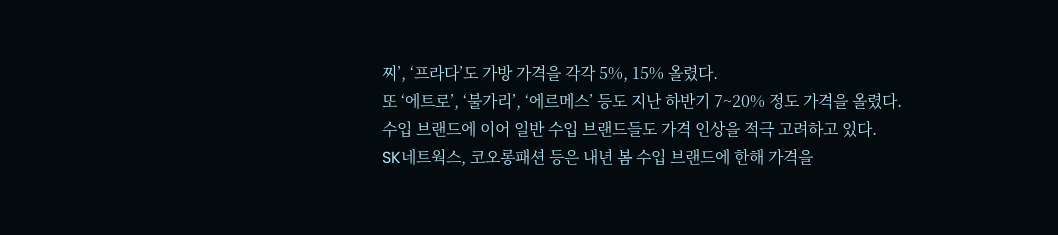찌’, ‘프라다’도 가방 가격을 각각 5%, 15% 올렸다.
또 ‘에트로’, ‘불가리’, ‘에르메스’ 등도 지난 하반기 7~20% 정도 가격을 올렸다.
수입 브랜드에 이어 일반 수입 브랜드들도 가격 인상을 적극 고려하고 있다.
SK네트웍스, 코오롱패션 등은 내년 봄 수입 브랜드에 한해 가격을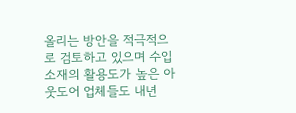올리는 방안을 적극적으로 검토하고 있으며 수입소재의 활용도가 높은 아웃도어 업체들도 내년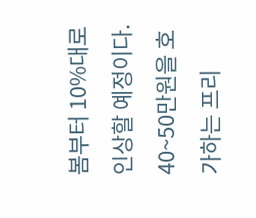봄부터 10%대로 인상할 예정이다.
40~50만원을 호가하는 프리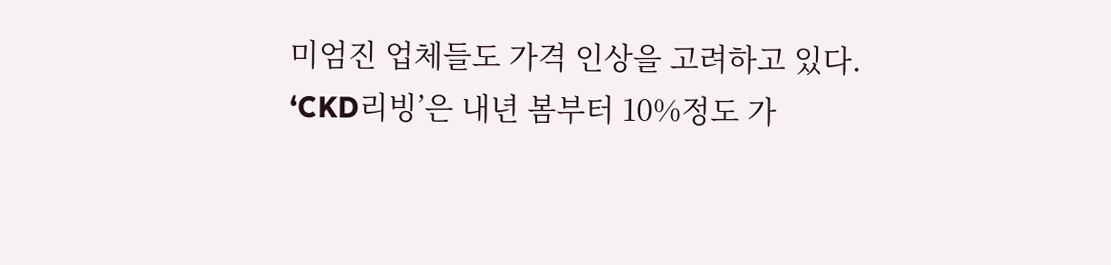미엄진 업체들도 가격 인상을 고려하고 있다.
‘CKD리빙’은 내년 봄부터 10%정도 가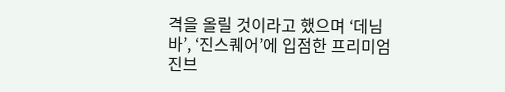격을 올릴 것이라고 했으며 ‘데님바’, ‘진스퀘어’에 입점한 프리미엄 진브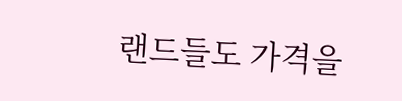랜드들도 가격을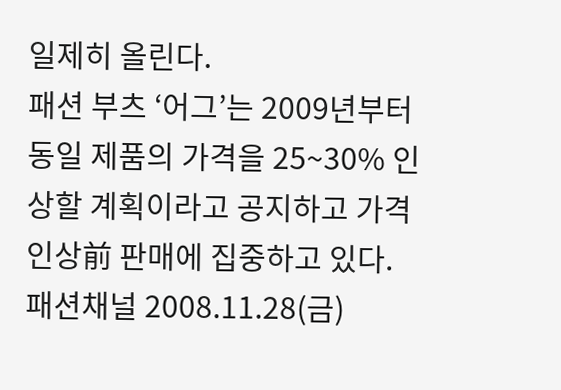일제히 올린다.
패션 부츠 ‘어그’는 2009년부터 동일 제품의 가격을 25~30% 인상할 계획이라고 공지하고 가격 인상前 판매에 집중하고 있다.
패션채널 2008.11.28(금)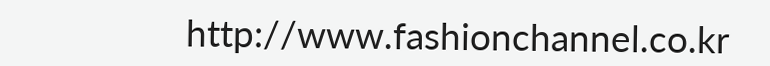http://www.fashionchannel.co.kr